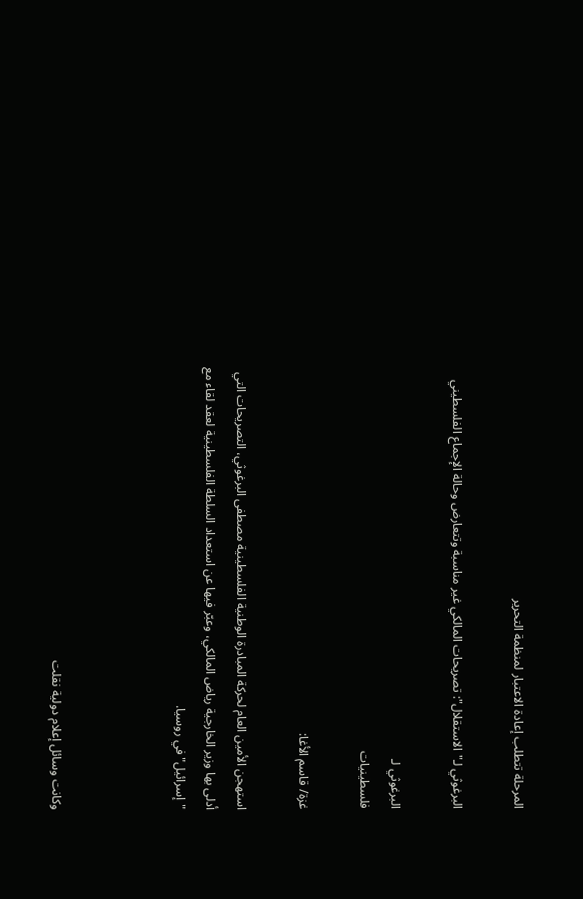المرحلة تتطلب إعادة الاعتبار لمنظمة التحرير

البرغوثي لـ"الاستقلال": تصريحات المالكي غير مناسبة وتتعارض وحالة الإجماع الفلسطيني

البرغوثي لـ
فلسطينيات

غزة/ قاسم الأغا:

استهجن الأمين العام لحركة المبادرة الوطنية الفلسطينية مصطفى البرغوثي، التصريحات التي أدلى بها وزير الخارجية رياض المالكي، وعبّر فيها عن استعداد السلطة الفلسطينية لعقد لقاء مع "إسرائيل" في روسيا.



وكانت وسائل إعلام دولية نقلت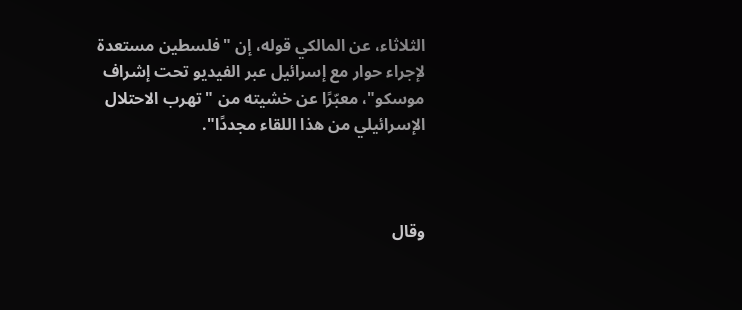الثلاثاء، عن المالكي قوله، إن "فلسطين مستعدة لإجراء حوار مع إسرائيل عبر الفيديو تحت إشراف موسكو"، معبّرًا عن خشيته من "تهرب الاحتلال الإسرائيلي من هذا اللقاء مجددًا".



وقال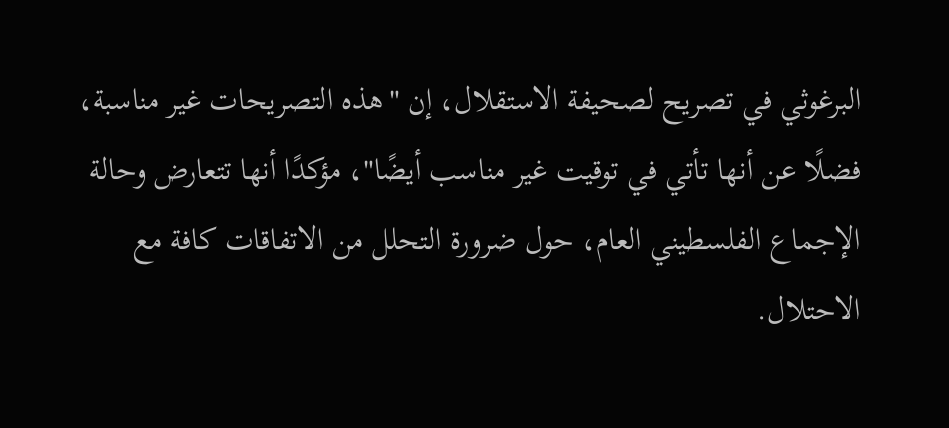البرغوثي في تصريح لصحيفة الاستقلال، إن "هذه التصريحات غير مناسبة، فضلًا عن أنها تأتي في توقيت غير مناسب أيضًا"، مؤكدًا أنها تتعارض وحالة الإجماع الفلسطيني العام، حول ضرورة التحلل من الاتفاقات كافة مع الاحتلال.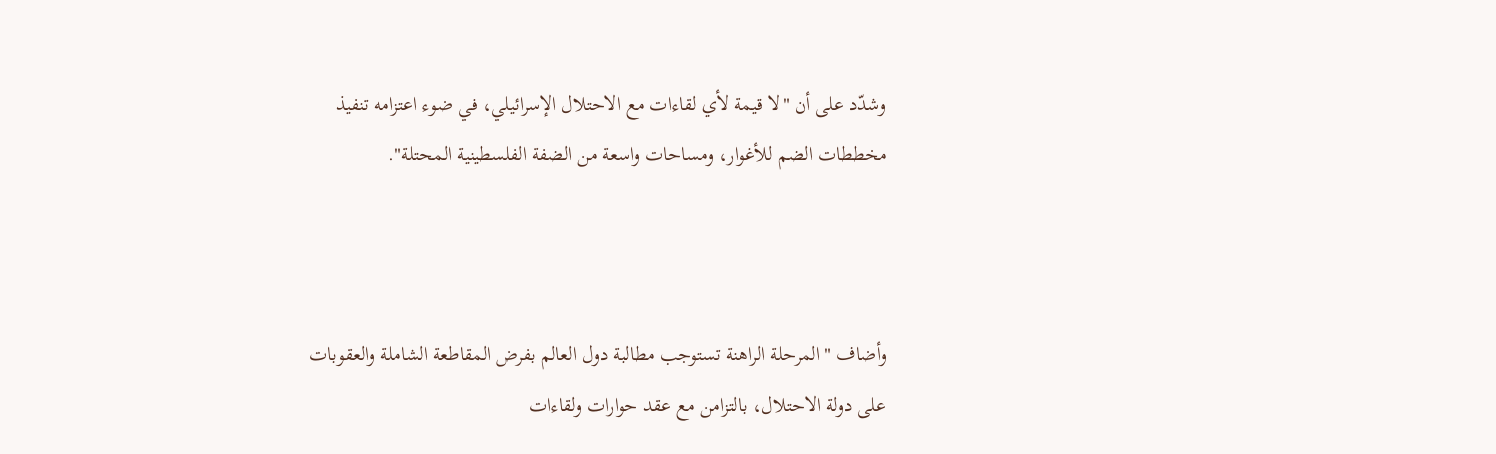وشدّد على أن "لا قيمة لأي لقاءات مع الاحتلال الإسرائيلي، في ضوء اعتزامه تنفيذ مخططات الضم للأغوار، ومساحات واسعة من الضفة الفلسطينية المحتلة".



وأضاف "المرحلة الراهنة تستوجب مطالبة دول العالم بفرض المقاطعة الشاملة والعقوبات على دولة الاحتلال، بالتزامن مع عقد حوارات ولقاءات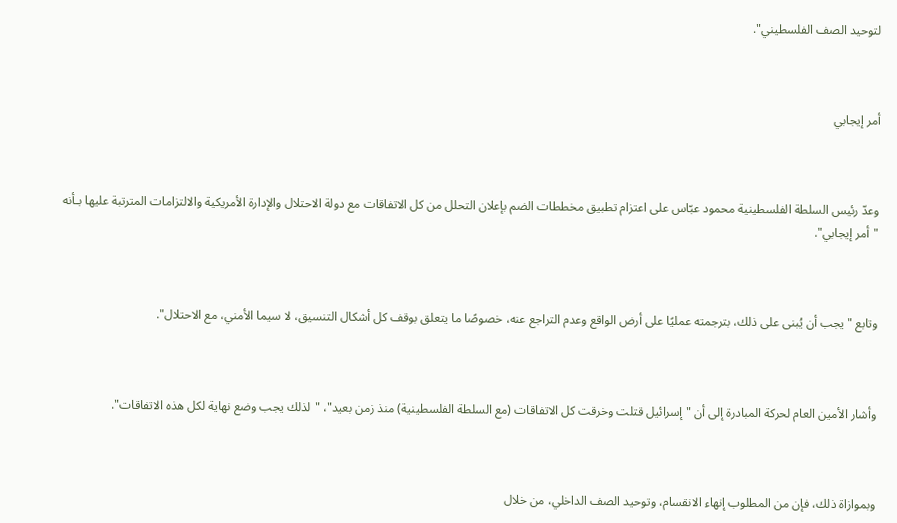لتوحيد الصف الفلسطيني".



أمر إيجابي



وعدّ رئيس السلطة الفلسطينية محمود عبّاس على اعتزام تطبيق مخططات الضم بإعلان التحلل من كل الاتفاقات مع دولة الاحتلال والإدارة الأمريكية والالتزامات المترتبة عليها بـأنه "أمر إيجابي".



وتابع "يجب أن يُبنى على ذلك، بترجمته عمليًا على أرض الواقع وعدم التراجع عنه، خصوصًا ما يتعلق بوقف كل أشكال التنسيق، لا سيما الأمني، مع الاحتلال".



وأشار الأمين العام لحركة المبادرة إلى أن "إسرائيل قتلت وخرقت كل الاتفاقات (مع السلطة الفلسطينية) منذ زمن بعيد"، "لذلك يجب وضع نهاية لكل هذه الاتفاقات".



وبموازاة ذلك، فإن من المطلوب إنهاء الانقسام، وتوحيد الصف الداخلي، من خلال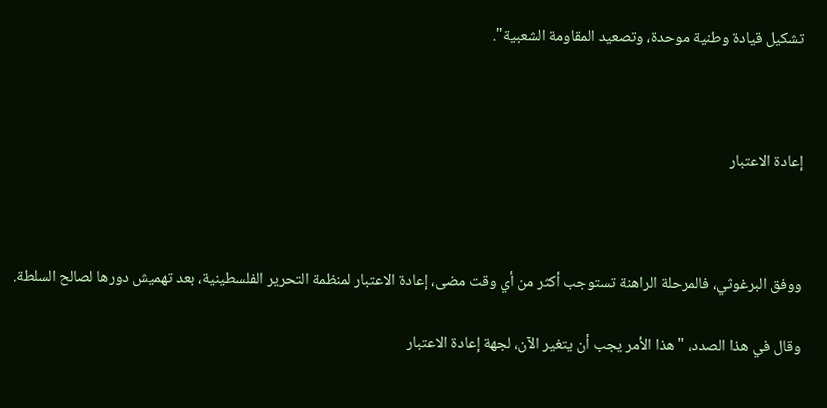تشكيل قيادة وطنية موحدة، وتصعيد المقاومة الشعبية".



إعادة الاعتبار



ووفق البرغوثي، فالمرحلة الراهنة تستوجب أكثر من أي وقت مضى، إعادة الاعتبار لمنظمة التحرير الفلسطينية، بعد تهميش دورها لصالح السلطة.

وقال في هذا الصدد، "هذا الأمر يجب أن يتغير الآن، لجهة إعادة الاعتبار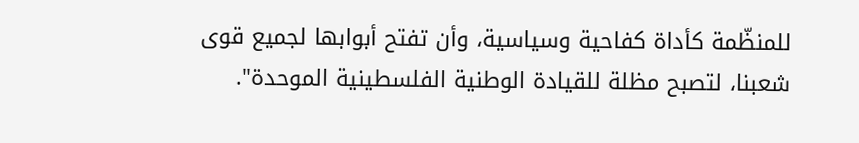للمنظّمة كأداة كفاحية وسياسية، وأن تفتح أبوابها لجميع قوى شعبنا، لتصبح مظلة للقيادة الوطنية الفلسطينية الموحدة".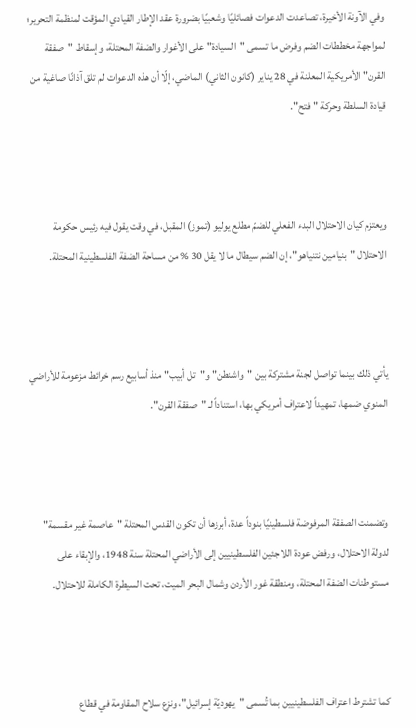وفي الآونة الأخيرة، تصاعدت الدعوات فصائليًا وشعبيًا بضرورة عقد الإطار القيادي المؤقت لمنظمة التحرير؛ لمواجهة مخططات الضم وفرض ما تسمى "السيادة" على الأغوار والضفة المحتلة، وإسقاط "صفقة القرن" الأمريكية المعلنة في 28 يناير (كانون الثاني) الماضي، إلّا أن هذه الدعوات لم تلق آذانًا صاغية من قيادة السلطة وحركة "فتح".



ويعتزم كيان الاحتلال البدء الفعلي للضمّ مطلع يوليو (تموز) المقبل، في وقت يقول فيه رئيس حكومة الاحتلال "بنيامين نتنياهو"، إن الضم سيطال ما لا يقل 30 % من مساحة الضفة الفلسطينية المحتلة.



يأتي ذلك بينما تواصل لجنة مشتركة بين "واشنطن" و"تل أبيب" منذ أسابيع رسم خرائط مزعومة للأراضي المنوي ضمها، تمهيداً لاعتراف أمريكي بها، استناداً لـ "صفقة القرن".



وتضمنت الصفقة المرفوضة فلسطينيًا بنوداً عدة، أبرزها أن تكون القدس المحتلة "عاصمة غير مقسمة" لدولة الاحتلال، ورفض عودة اللاجئين الفلسطينيين إلى الأراضي المحتلة سنة 1948، والإبقاء على مستوطنات الضفة المحتلة، ومنطقة غور الأردن وشمال البحر الميت، تحت السيطرة الكاملة للاحتلال.



كما تشترط اعتراف الفلسطينيين بما تُسمى "يهوديّة إسرائيل"، ونزع سلاح المقاومة في قطاع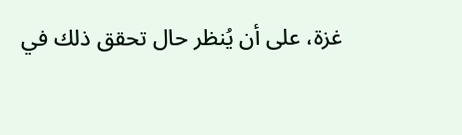غزة، على أن يُنظر حال تحقق ذلك في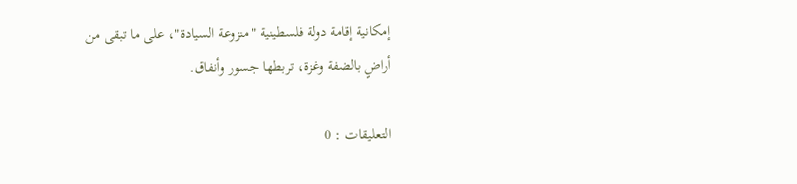إمكانية إقامة دولة فلسطينية "منزوعة السيادة"، على ما تبقى من أراضٍ بالضفة وغزة، تربطها جسور وأنفاق.

التعليقات : 0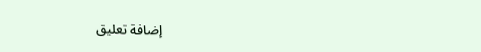إضافة تعليق